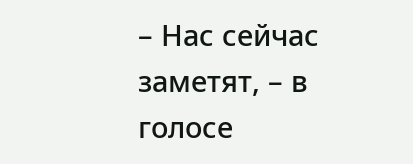– Нас сейчас заметят, – в голосе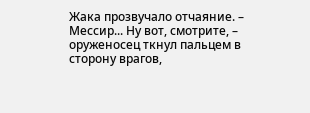Жака прозвучало отчаяние. – Мессир... Ну вот, смотрите, – оруженосец ткнул пальцем в сторону врагов,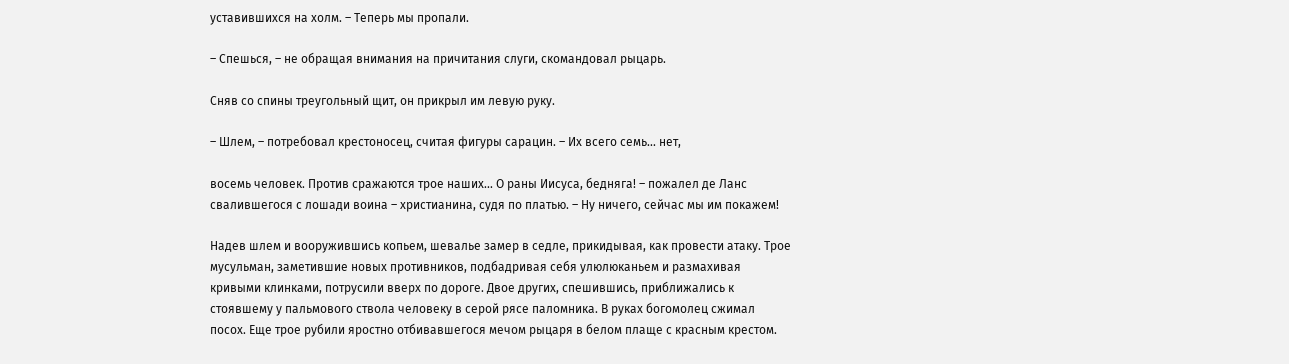уставившихся на холм. – Теперь мы пропали.

– Спешься, – не обращая внимания на причитания слуги, скомандовал рыцарь.

Сняв со спины треугольный щит, он прикрыл им левую руку.

– Шлем, – потребовал крестоносец, считая фигуры сарацин. – Их всего семь... нет,

восемь человек. Против сражаются трое наших... О раны Иисуса, бедняга! – пожалел де Ланс свалившегося с лошади воина – христианина, судя по платью. – Ну ничего, сейчас мы им покажем!

Надев шлем и вооружившись копьем, шевалье замер в седле, прикидывая, как провести атаку. Трое мусульман, заметившие новых противников, подбадривая себя улюлюканьем и размахивая кривыми клинками, потрусили вверх по дороге. Двое других, спешившись, приближались к стоявшему у пальмового ствола человеку в серой рясе паломника. В руках богомолец сжимал посох. Еще трое рубили яростно отбивавшегося мечом рыцаря в белом плаще с красным крестом.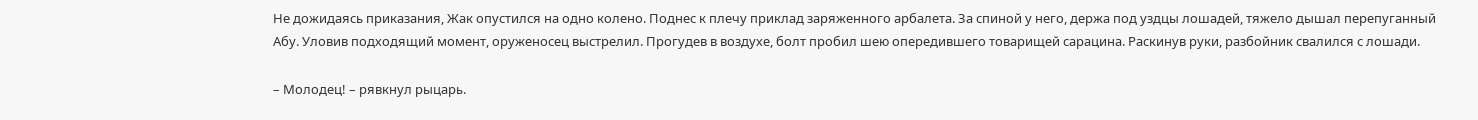Не дожидаясь приказания, Жак опустился на одно колено. Поднес к плечу приклад заряженного арбалета. За спиной у него, держа под уздцы лошадей, тяжело дышал перепуганный Абу. Уловив подходящий момент, оруженосец выстрелил. Прогудев в воздухе, болт пробил шею опередившего товарищей сарацина. Раскинув руки, разбойник свалился с лошади.

– Молодец! – рявкнул рыцарь.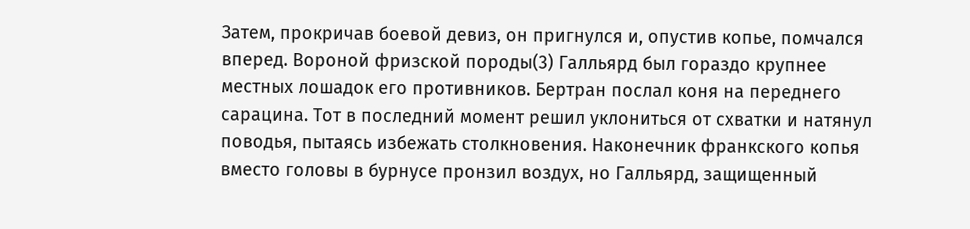Затем, прокричав боевой девиз, он пригнулся и, опустив копье, помчался вперед. Вороной фризской породы(3) Галльярд был гораздо крупнее местных лошадок его противников. Бертран послал коня на переднего сарацина. Тот в последний момент решил уклониться от схватки и натянул поводья, пытаясь избежать столкновения. Наконечник франкского копья вместо головы в бурнусе пронзил воздух, но Галльярд, защищенный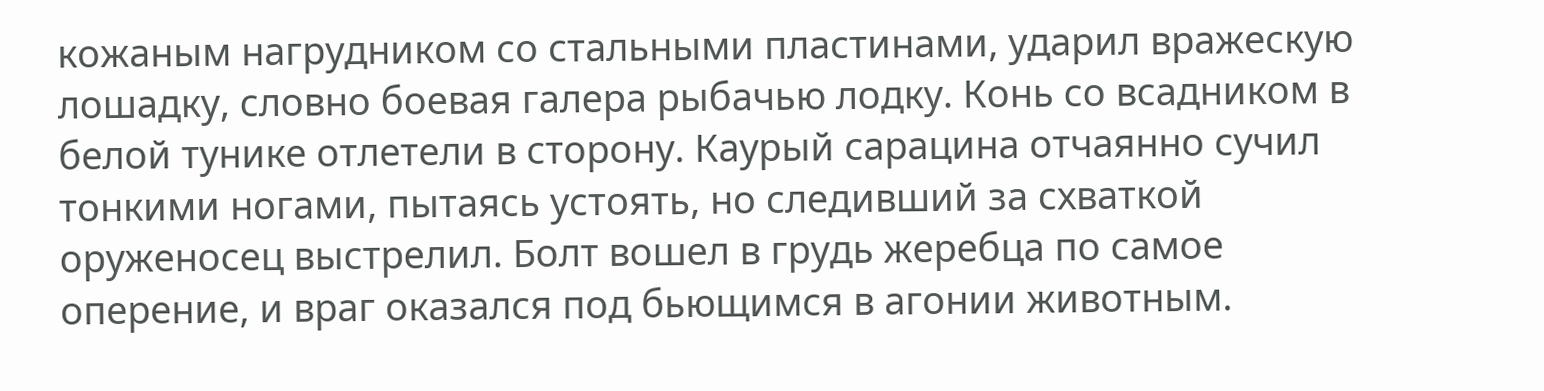кожаным нагрудником со стальными пластинами, ударил вражескую лошадку, словно боевая галера рыбачью лодку. Конь со всадником в белой тунике отлетели в сторону. Каурый сарацина отчаянно сучил тонкими ногами, пытаясь устоять, но следивший за схваткой оруженосец выстрелил. Болт вошел в грудь жеребца по самое оперение, и враг оказался под бьющимся в агонии животным.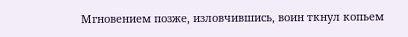Мгновением позже, изловчившись, воин ткнул копьем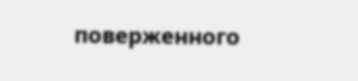поверженного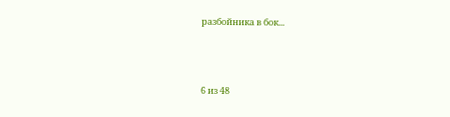разбойника в бок...



6 из 48